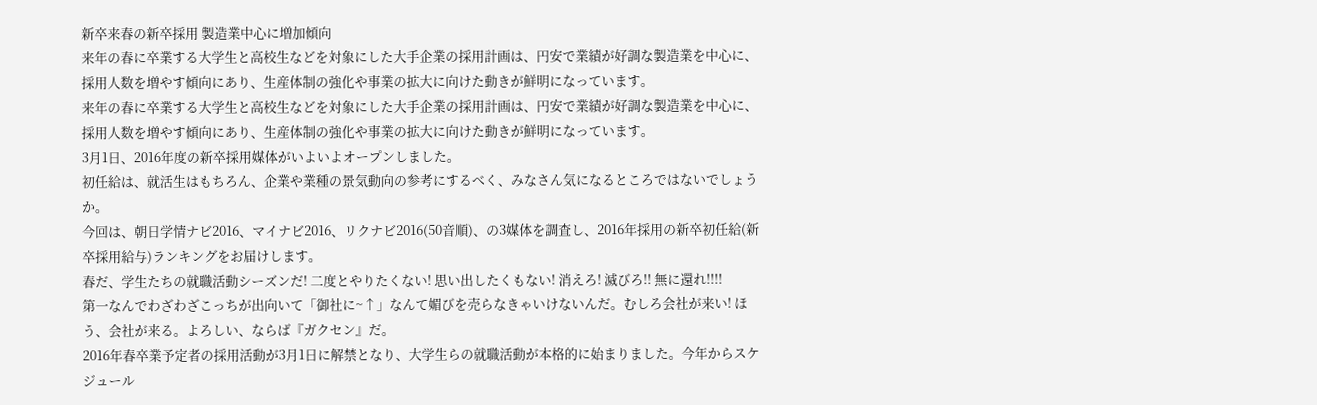新卒来春の新卒採用 製造業中心に増加傾向
来年の春に卒業する大学生と高校生などを対象にした大手企業の採用計画は、円安で業績が好調な製造業を中心に、採用人数を増やす傾向にあり、生産体制の強化や事業の拡大に向けた動きが鮮明になっています。
来年の春に卒業する大学生と高校生などを対象にした大手企業の採用計画は、円安で業績が好調な製造業を中心に、採用人数を増やす傾向にあり、生産体制の強化や事業の拡大に向けた動きが鮮明になっています。
3月1日、2016年度の新卒採用媒体がいよいよオープンしました。
初任給は、就活生はもちろん、企業や業種の景気動向の参考にするべく、みなさん気になるところではないでしょうか。
今回は、朝日学情ナビ2016、マイナビ2016、リクナビ2016(50音順)、の3媒体を調査し、2016年採用の新卒初任給(新卒採用給与)ランキングをお届けします。
春だ、学生たちの就職活動シーズンだ! 二度とやりたくない! 思い出したくもない! 消えろ! 滅びろ!! 無に還れ!!!!
第一なんでわざわざこっちが出向いて「御社に~↑」なんて媚びを売らなきゃいけないんだ。むしろ会社が来い! ほう、会社が来る。よろしい、ならば『ガクセン』だ。
2016年春卒業予定者の採用活動が3月1日に解禁となり、大学生らの就職活動が本格的に始まりました。今年からスケジュール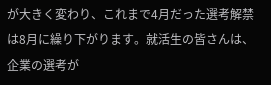が大きく変わり、これまで4月だった選考解禁は8月に繰り下がります。就活生の皆さんは、企業の選考が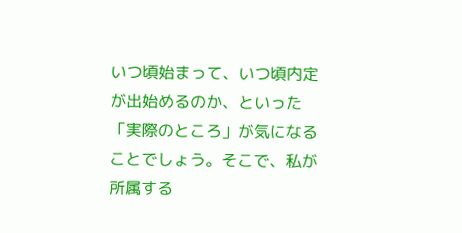いつ頃始まって、いつ頃内定が出始めるのか、といった「実際のところ」が気になることでしょう。そこで、私が所属する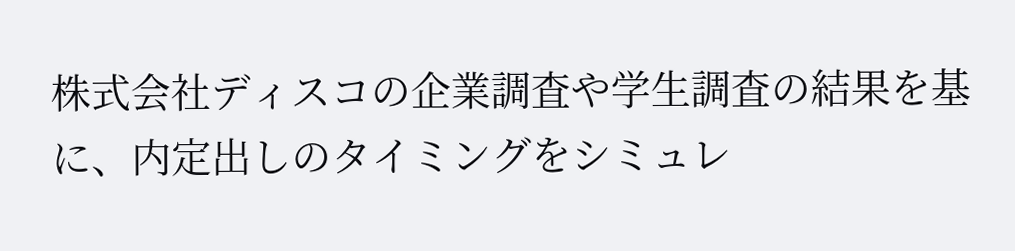株式会社ディスコの企業調査や学生調査の結果を基に、内定出しのタイミングをシミュレ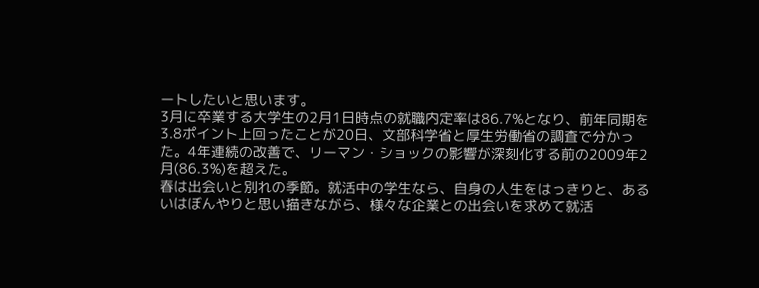ートしたいと思います。
3月に卒業する大学生の2月1日時点の就職内定率は86.7%となり、前年同期を3.8ポイント上回ったことが20日、文部科学省と厚生労働省の調査で分かった。4年連続の改善で、リーマン・ショックの影響が深刻化する前の2009年2月(86.3%)を超えた。
春は出会いと別れの季節。就活中の学生なら、自身の人生をはっきりと、あるいはぼんやりと思い描きながら、様々な企業との出会いを求めて就活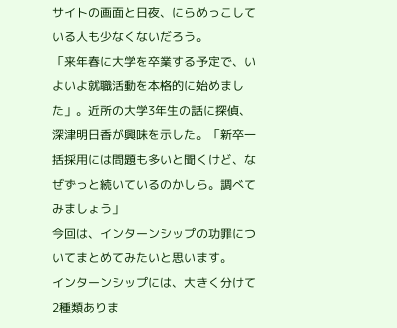サイトの画面と日夜、にらめっこしている人も少なくないだろう。
「来年春に大学を卒業する予定で、いよいよ就職活動を本格的に始めました」。近所の大学3年生の話に探偵、深津明日香が興味を示した。「新卒一括採用には問題も多いと聞くけど、なぜずっと続いているのかしら。調べてみましょう」
今回は、インターンシップの功罪についてまとめてみたいと思います。
インターンシップには、大きく分けて2種類ありま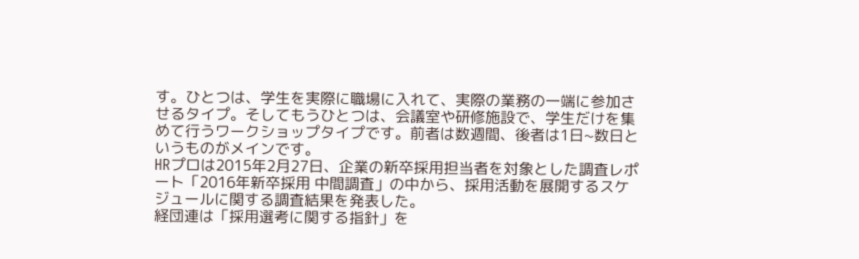す。ひとつは、学生を実際に職場に入れて、実際の業務の一端に参加させるタイプ。そしてもうひとつは、会議室や研修施設で、学生だけを集めて行うワークショップタイプです。前者は数週間、後者は1日~数日というものがメインです。
HRプロは2015年2月27日、企業の新卒採用担当者を対象とした調査レポート「2016年新卒採用 中間調査」の中から、採用活動を展開するスケジュールに関する調査結果を発表した。
経団連は「採用選考に関する指針」を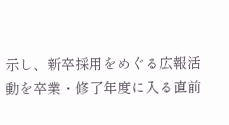示し、新卒採用をめぐる広報活動を卒業・修了年度に入る直前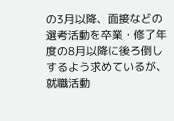の3月以降、面接などの選考活動を卒業・修了年度の8月以降に後ろ倒しするよう求めているが、就職活動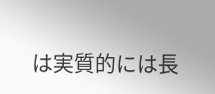は実質的には長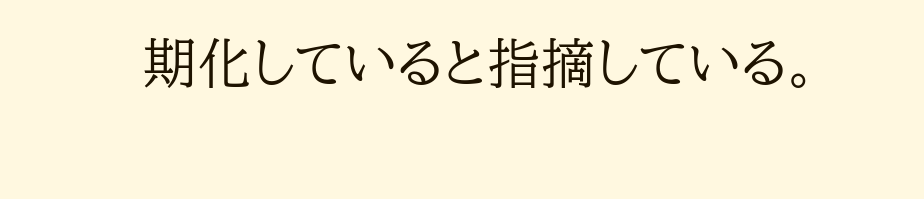期化していると指摘している。